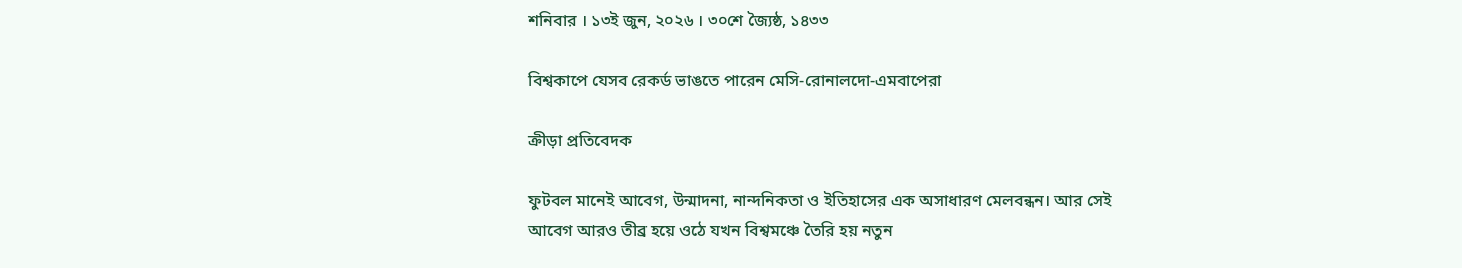শনিবার । ১৩ই জুন, ২০২৬ । ৩০শে জ্যৈষ্ঠ, ১৪৩৩

বিশ্বকাপে যেসব রেকর্ড ভাঙতে পারেন মেসি-রোনালদো-এমবাপেরা

ক্রীড়া প্রতিবেদক

ফুটবল মানেই আবেগ, উন্মাদনা, নান্দনিকতা ও ইতিহাসের এক অসাধারণ মেলবন্ধন। আর সেই আবেগ আরও তীব্র হয়ে ওঠে যখন বিশ্বমঞ্চে তৈরি হয় নতুন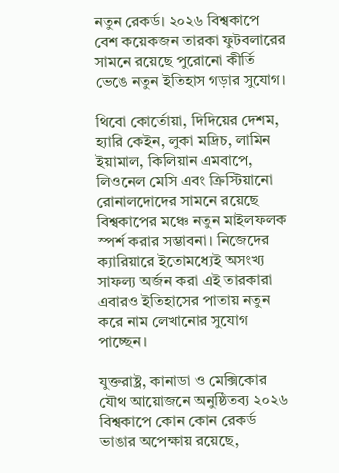নতুন রেকর্ড। ২০২৬ বিশ্বকাপে বেশ কয়েকজন তারকা ফুটবলারের সামনে রয়েছে পুরোনো কীর্তি ভেঙে নতুন ইতিহাস গড়ার সুযোগ।

থিবো কোর্তোয়া, দিদিয়ের দেশম, হ্যারি কেইন, লুকা মদ্রিচ, লামিন ইয়ামাল, কিলিয়ান এমবাপে, লিওনেল মেসি এবং ক্রিস্টিয়ানো রোনালদোদের সামনে রয়েছে বিশ্বকাপের মঞ্চে নতুন মাইলফলক স্পর্শ করার সম্ভাবনা। নিজেদের ক্যারিয়ারে ইতোমধ্যেই অসংখ্য সাফল্য অর্জন করা এই তারকারা এবারও ইতিহাসের পাতায় নতুন করে নাম লেখানোর সুযোগ পাচ্ছেন।

যুক্তরাষ্ট্র, কানাডা ও মেক্সিকোর যৌথ আয়োজনে অনুষ্ঠিতব্য ২০২৬ বিশ্বকাপে কোন কোন রেকর্ড ভাঙার অপেক্ষায় রয়েছে,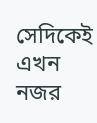সেদিকেই এখন নজর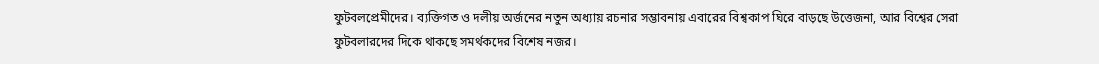ফুটবলপ্রেমীদের। ব্যক্তিগত ও দলীয় অর্জনের নতুন অধ্যায় রচনার সম্ভাবনায় এবারের বিশ্বকাপ ঘিরে বাড়ছে উত্তেজনা, আর বিশ্বের সেরা ফুটবলারদের দিকে থাকছে সমর্থকদের বিশেষ নজর।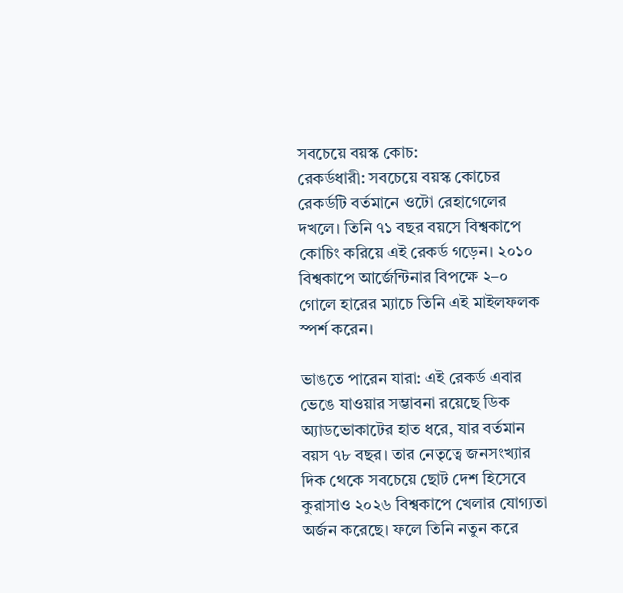সবচেয়ে বয়স্ক কোচ:
রেকর্ডধারী: সবচেয়ে বয়স্ক কোচের রেকর্ডটি বর্তমানে ওটো রেহাগেলের দখলে। তিনি ৭১ বছর বয়সে বিশ্বকাপে কোচিং করিয়ে এই রেকর্ড গড়েন। ২০১০ বিশ্বকাপে আর্জেন্টিনার বিপক্ষে ২–০ গোলে হারের ম্যাচে তিনি এই মাইলফলক স্পর্শ করেন।

ভাঙতে পারেন যারা: এই রেকর্ড এবার ভেঙে যাওয়ার সম্ভাবনা রয়েছে ডিক অ্যাডভোকাটের হাত ধরে, যার বর্তমান বয়স ৭৮ বছর। তার নেতৃত্বে জনসংখ্যার দিক থেকে সবচেয়ে ছোট দেশ হিসেবে কুরাসাও ২০২৬ বিশ্বকাপে খেলার যোগ্যতা অর্জন করেছে। ফলে তিনি নতুন করে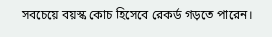সবচেয়ে বয়স্ক কোচ হিসেবে রেকর্ড গড়তে পারেন।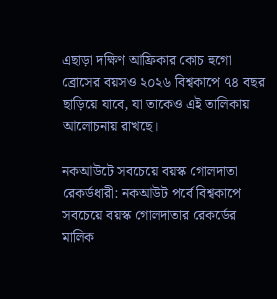এছাড়া দক্ষিণ আফ্রিকার কোচ হুগো ব্রোসের বয়সও ২০২৬ বিশ্বকাপে ৭৪ বছর ছাড়িয়ে যাবে, যা তাকেও এই তালিকায় আলোচনায় রাখছে।

নকআউটে সবচেয়ে বয়স্ক গোলদাতা
রেকর্ডধারী: নকআউট পর্বে বিশ্বকাপে সবচেয়ে বয়স্ক গোলদাতার রেকর্ডের মালিক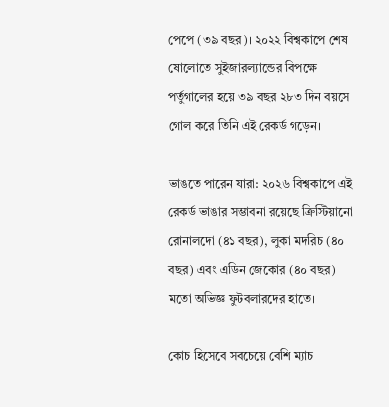পেপে (৩৯ বছর)। ২০২২ বিশ্বকাপে শেষ ষোলোতে সুইজারল্যান্ডের বিপক্ষে পর্তুগালের হয়ে ৩৯ বছর ২৮৩ দিন বয়সে গোল করে তিনি এই রেকর্ড গড়েন।

ভাঙতে পারেন যারা: ২০২৬ বিশ্বকাপে এই রেকর্ড ভাঙার সম্ভাবনা রয়েছে ক্রিস্টিয়ানো রোনালদো (৪১ বছর), লুকা মদরিচ (৪০ বছর) এবং এডিন জেকোর (৪০ বছর) মতো অভিজ্ঞ ফুটবলারদের হাতে।

কোচ হিসেবে সবচেয়ে বেশি ম্যাচ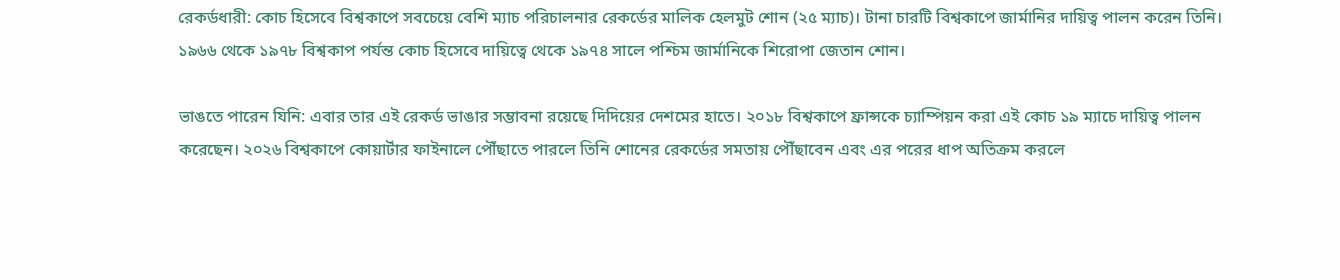রেকর্ডধারী: কোচ হিসেবে বিশ্বকাপে সবচেয়ে বেশি ম্যাচ পরিচালনার রেকর্ডের মালিক হেলমুট শোন (২৫ ম্যাচ)। টানা চারটি বিশ্বকাপে জার্মানির দায়িত্ব পালন করেন তিনি। ১৯৬৬ থেকে ১৯৭৮ বিশ্বকাপ পর্যন্ত কোচ হিসেবে দায়িত্বে থেকে ১৯৭৪ সালে পশ্চিম জার্মানিকে শিরোপা জেতান শোন।

ভাঙতে পারেন যিনি: এবার তার এই রেকর্ড ভাঙার সম্ভাবনা রয়েছে দিদিয়ের দেশমের হাতে। ২০১৮ বিশ্বকাপে ফ্রান্সকে চ্যাম্পিয়ন করা এই কোচ ১৯ ম্যাচে দায়িত্ব পালন করেছেন। ২০২৬ বিশ্বকাপে কোয়ার্টার ফাইনালে পৌঁছাতে পারলে তিনি শোনের রেকর্ডের সমতায় পৌঁছাবেন এবং এর পরের ধাপ অতিক্রম করলে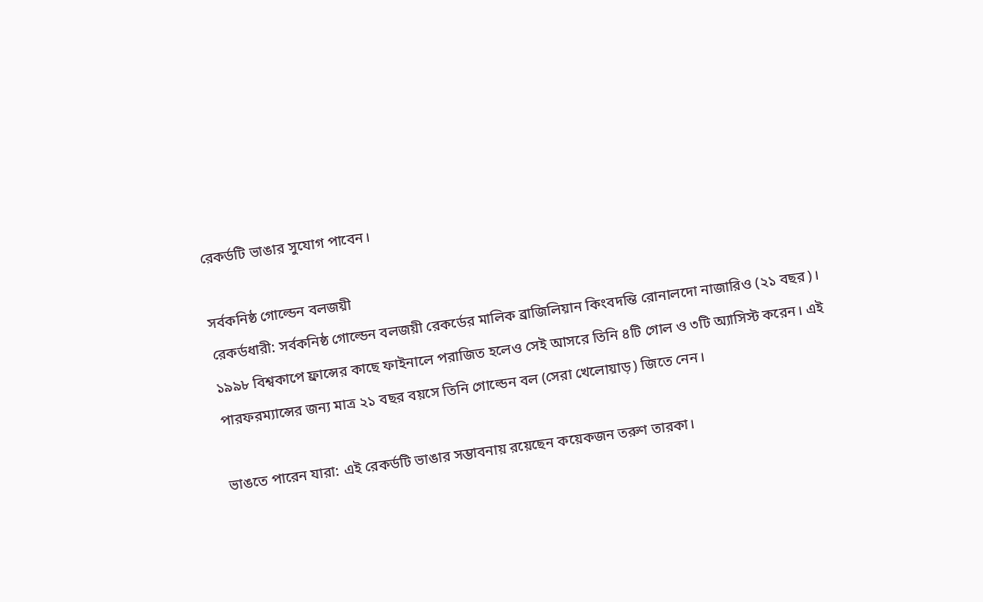রেকর্ডটি ভাঙার সুযোগ পাবেন।

সর্বকনিষ্ঠ গোল্ডেন বলজয়ী
রেকর্ডধারী: সর্বকনিষ্ঠ গোল্ডেন বলজয়ী রেকর্ডের মালিক ব্রাজিলিয়ান কিংবদন্তি রোনালদো নাজারিও (২১ বছর)। ১৯৯৮ বিশ্বকাপে ফ্রান্সের কাছে ফাইনালে পরাজিত হলেও সেই আসরে তিনি ৪টি গোল ও ৩টি অ্যাসিস্ট করেন। এই পারফরম্যান্সের জন্য মাত্র ২১ বছর বয়সে তিনি গোল্ডেন বল (সেরা খেলোয়াড়) জিতে নেন।

ভাঙতে পারেন যারা: এই রেকর্ডটি ভাঙার সম্ভাবনায় রয়েছেন কয়েকজন তরুণ তারকা।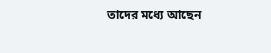তাদের মধ্যে আছেন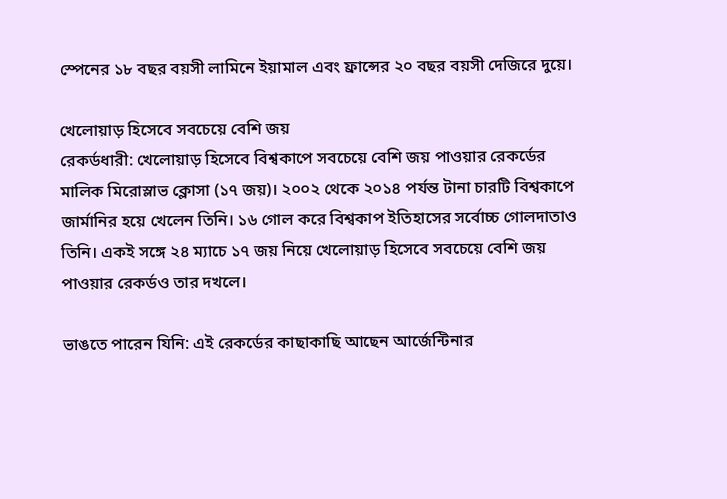স্পেনের ১৮ বছর বয়সী লামিনে ইয়ামাল এবং ফ্রান্সের ২০ বছর বয়সী দেজিরে দুয়ে।

খেলোয়াড় হিসেবে সবচেয়ে বেশি জয়
রেকর্ডধারী: খেলোয়াড় হিসেবে বিশ্বকাপে সবচেয়ে বেশি জয় পাওয়ার রেকর্ডের মালিক মিরোস্লাভ ক্লোসা (১৭ জয়)। ২০০২ থেকে ২০১৪ পর্যন্ত টানা চারটি বিশ্বকাপে জার্মানির হয়ে খেলেন তিনি। ১৬ গোল করে বিশ্বকাপ ইতিহাসের সর্বোচ্চ গোলদাতাও তিনি। একই সঙ্গে ২৪ ম্যাচে ১৭ জয় নিয়ে খেলোয়াড় হিসেবে সবচেয়ে বেশি জয় পাওয়ার রেকর্ডও তার দখলে।

ভাঙতে পারেন যিনি: এই রেকর্ডের কাছাকাছি আছেন আর্জেন্টিনার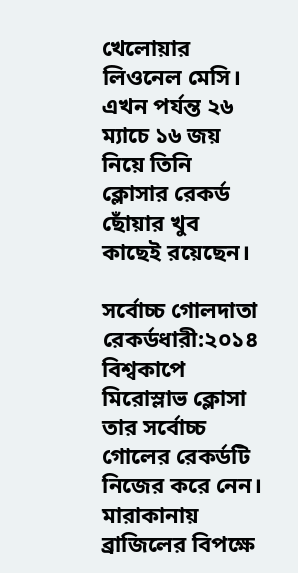খেলোয়ার লিওনেল মেসি। এখন পর্যন্ত ২৬ ম্যাচে ১৬ জয় নিয়ে তিনি ক্লোসার রেকর্ড ছোঁয়ার খুব কাছেই রয়েছেন।

সর্বোচ্চ গোলদাতা
রেকর্ডধারী:২০১৪ বিশ্বকাপে মিরোস্লাভ ক্লোসা তার সর্বোচ্চ গোলের রেকর্ডটি নিজের করে নেন। মারাকানায় ব্রাজিলের বিপক্ষে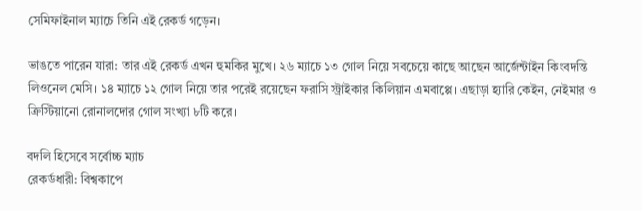সেমিফাইনাল ম্যাচে তিনি এই রেকর্ড গড়েন।

ভাঙতে পারেন যারা: তার এই রেকর্ড এখন হুমকির মুখে। ২৬ ম্যাচে ১৩ গোল নিয়ে সবচেয়ে কাছে আছেন আর্জেন্টাইন কিংবদন্তি লিওনেল মেসি। ১৪ ম্যাচে ১২ গোল নিয়ে তার পরেই রয়েছেন ফরাসি স্ট্রাইকার কিলিয়ান এমবাপ্পে। এছাড়া হ্যারি কেইন, নেইমার ও ক্রিস্টিয়ানো রোনালদোর গোল সংখ্যা ৮টি করে।

বদলি হিসেবে সর্বোচ্চ ম্যাচ
রেকর্ডধারী: বিশ্বকাপে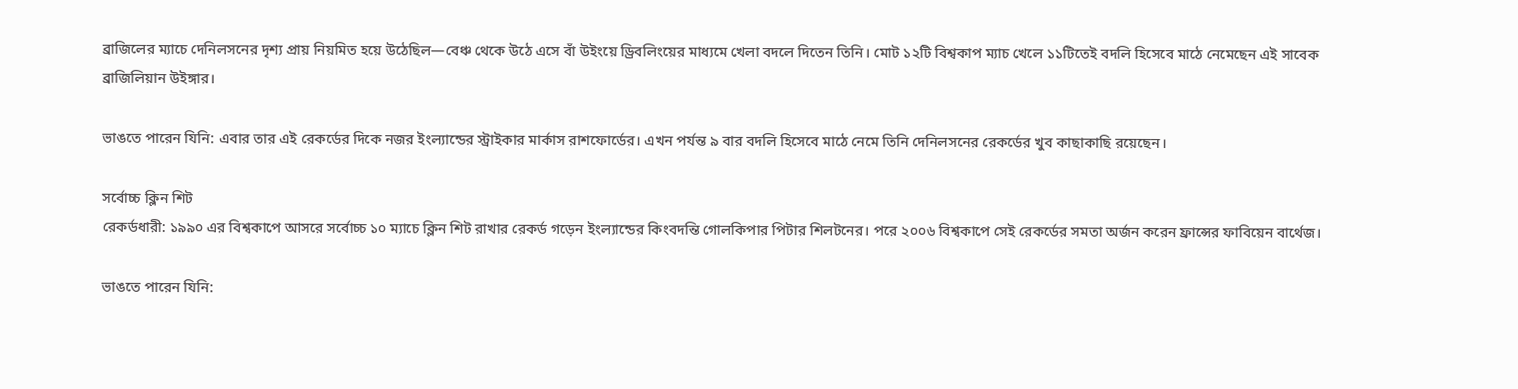ব্রাজিলের ম্যাচে দেনিলসনের দৃশ্য প্রায় নিয়মিত হয়ে উঠেছিল—বেঞ্চ থেকে উঠে এসে বাঁ উইংয়ে ড্রিবলিংয়ের মাধ্যমে খেলা বদলে দিতেন তিনি। মোট ১২টি বিশ্বকাপ ম্যাচ খেলে ১১টিতেই বদলি হিসেবে মাঠে নেমেছেন এই সাবেক ব্রাজিলিয়ান উইঙ্গার।

ভাঙতে পারেন যিনি: এবার তার এই রেকর্ডের দিকে নজর ইংল্যান্ডের স্ট্রাইকার মার্কাস রাশফোর্ডের। এখন পর্যন্ত ৯ বার বদলি হিসেবে মাঠে নেমে তিনি দেনিলসনের রেকর্ডের খুব কাছাকাছি রয়েছেন।

সর্বোচ্চ ক্লিন শিট
রেকর্ডধারী: ১৯৯০ এর বিশ্বকাপে আসরে সর্বোচ্চ ১০ ম্যাচে ক্লিন শিট রাখার রেকর্ড গড়েন ইংল্যান্ডের কিংবদন্তি গোলকিপার পিটার শিলটনের। পরে ২০০৬ বিশ্বকাপে সেই রেকর্ডের সমতা অর্জন করেন ফ্রান্সের ফাবিয়েন বার্থেজ।

ভাঙতে পারেন যিনি: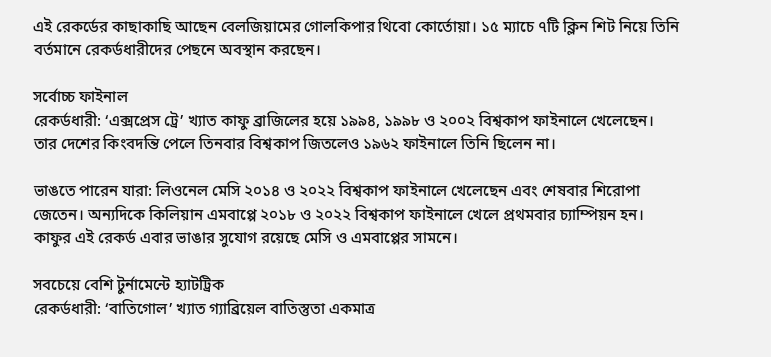এই রেকর্ডের কাছাকাছি আছেন বেলজিয়ামের গোলকিপার থিবো কোর্তোয়া। ১৫ ম্যাচে ৭টি ক্লিন শিট নিয়ে তিনি বর্তমানে রেকর্ডধারীদের পেছনে অবস্থান করছেন।

সর্বোচ্চ ফাইনাল
রেকর্ডধারী: ‘এক্সপ্রেস ট্রে’ খ্যাত কাফু ব্রাজিলের হয়ে ১৯৯৪, ১৯৯৮ ও ২০০২ বিশ্বকাপ ফাইনালে খেলেছেন। তার দেশের কিংবদন্তি পেলে তিনবার বিশ্বকাপ জিতলেও ১৯৬২ ফাইনালে তিনি ছিলেন না।

ভাঙতে পারেন যারা: লিওনেল মেসি ২০১৪ ও ২০২২ বিশ্বকাপ ফাইনালে খেলেছেন এবং শেষবার শিরোপা জেতেন। অন্যদিকে কিলিয়ান এমবাপ্পে ২০১৮ ও ২০২২ বিশ্বকাপ ফাইনালে খেলে প্রথমবার চ্যাম্পিয়ন হন। কাফুর এই রেকর্ড এবার ভাঙার সুযোগ রয়েছে মেসি ও এমবাপ্পের সামনে।

সবচেয়ে বেশি টুর্নামেন্টে হ্যাটট্রিক
রেকর্ডধারী: ‘বাতিগোল’ খ্যাত গ্যাব্রিয়েল বাতিস্তুতা একমাত্র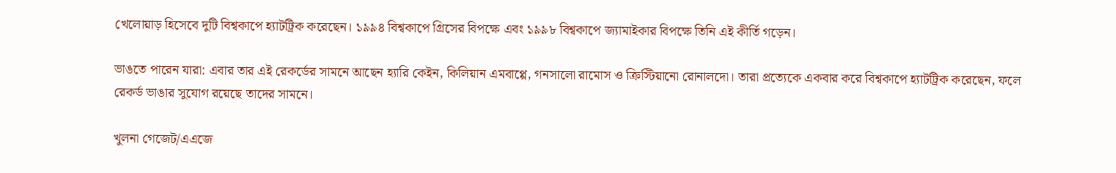খেলোয়াড় হিসেবে দুটি বিশ্বকাপে হ্যাটট্রিক করেছেন। ১৯৯৪ বিশ্বকাপে গ্রিসের বিপক্ষে এবং ১৯৯৮ বিশ্বকাপে জ্যামাইকার বিপক্ষে তিনি এই কীর্তি গড়েন।

ভাঙতে পারেন যারা: এবার তার এই রেকর্ডের সামনে আছেন হ্যারি কেইন, কিলিয়ান এমবাপ্পে, গনসালো রামোস ও ক্রিস্টিয়ানো রোনালদো। তারা প্রত্যেকে একবার করে বিশ্বকাপে হ্যাটট্রিক করেছেন, ফলে রেকর্ড ভাঙার সুযোগ রয়েছে তাদের সামনে।

খুলনা গেজেট/এএজে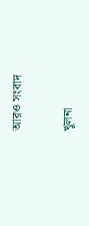আরও সংবাদ

খুলনা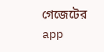গেজেটের app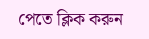পেতে ক্লিক করুন